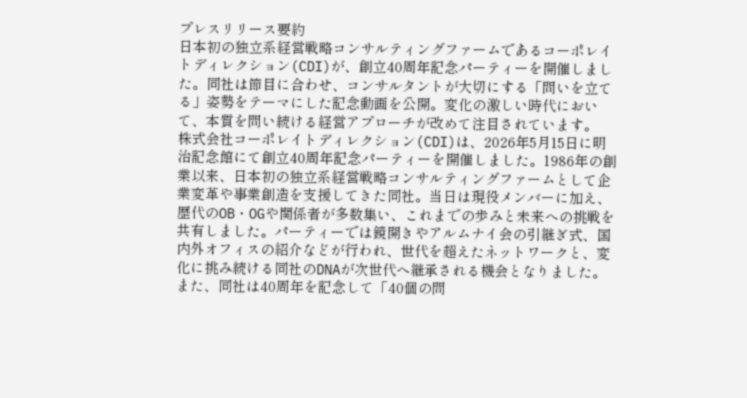プレスリリース要約
日本初の独立系経営戦略コンサルティングファームであるコーポレイトディレクション(CDI)が、創立40周年記念パーティーを開催しました。同社は節目に合わせ、コンサルタントが大切にする「問いを立てる」姿勢をテーマにした記念動画を公開。変化の激しい時代において、本質を問い続ける経営アプローチが改めて注目されています。
株式会社コーポレイトディレクション(CDI)は、2026年5月15日に明治記念館にて創立40周年記念パーティーを開催しました。1986年の創業以来、日本初の独立系経営戦略コンサルティングファームとして企業変革や事業創造を支援してきた同社。当日は現役メンバーに加え、歴代のOB・OGや関係者が多数集い、これまでの歩みと未来への挑戦を共有しました。パーティーでは鏡開きやアルムナイ会の引継ぎ式、国内外オフィスの紹介などが行われ、世代を超えたネットワークと、変化に挑み続ける同社のDNAが次世代へ継承される機会となりました。
また、同社は40周年を記念して「40個の問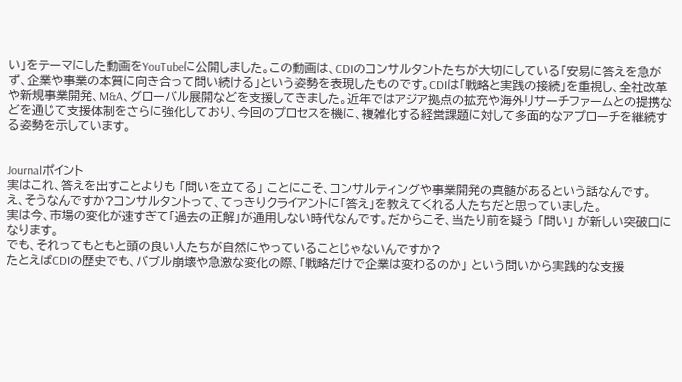い」をテーマにした動画をYouTubeに公開しました。この動画は、CDIのコンサルタントたちが大切にしている「安易に答えを急がず、企業や事業の本質に向き合って問い続ける」という姿勢を表現したものです。CDIは「戦略と実践の接続」を重視し、全社改革や新規事業開発、M&A、グローバル展開などを支援してきました。近年ではアジア拠点の拡充や海外リサーチファームとの提携などを通じて支援体制をさらに強化しており、今回のプロセスを機に、複雑化する経営課題に対して多面的なアプローチを継続する姿勢を示しています。


Journalポイント
実はこれ、答えを出すことよりも 「問いを立てる」 ことにこそ、コンサルティングや事業開発の真髄があるという話なんです。
え、そうなんですか?コンサルタントって、てっきりクライアントに「答え」を教えてくれる人たちだと思っていました。
実は今、市場の変化が速すぎて「過去の正解」が通用しない時代なんです。だからこそ、当たり前を疑う 「問い」 が新しい突破口になります。
でも、それってもともと頭の良い人たちが自然にやっていることじゃないんですか?
たとえばCDIの歴史でも、バブル崩壊や急激な変化の際、「戦略だけで企業は変わるのか」 という問いから実践的な支援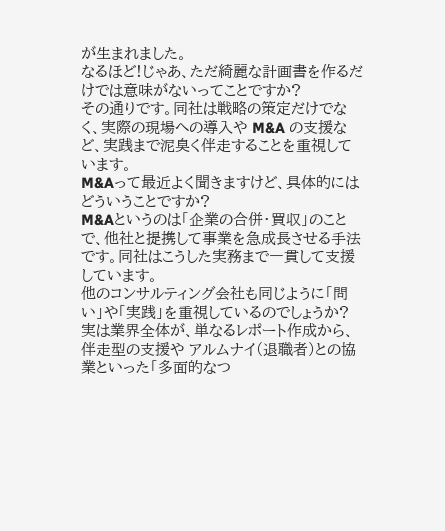が生まれました。
なるほど!じゃあ、ただ綺麗な計画書を作るだけでは意味がないってことですか?
その通りです。同社は戦略の策定だけでなく、実際の現場への導入や M&A の支援など、実践まで泥臭く伴走することを重視しています。
M&Aって最近よく聞きますけど、具体的にはどういうことですか?
M&Aというのは「企業の合併・買収」のことで、他社と提携して事業を急成長させる手法です。同社はこうした実務まで一貫して支援しています。
他のコンサルティング会社も同じように「問い」や「実践」を重視しているのでしょうか?
実は業界全体が、単なるレポート作成から、伴走型の支援や アルムナイ(退職者)との協業といった「多面的なつ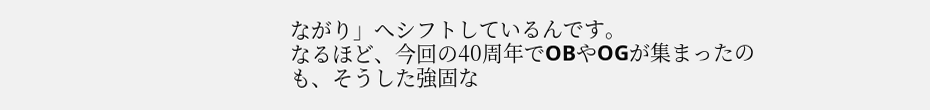ながり」へシフトしているんです。
なるほど、今回の40周年でOBやOGが集まったのも、そうした強固な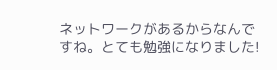ネットワークがあるからなんですね。とても勉強になりました!